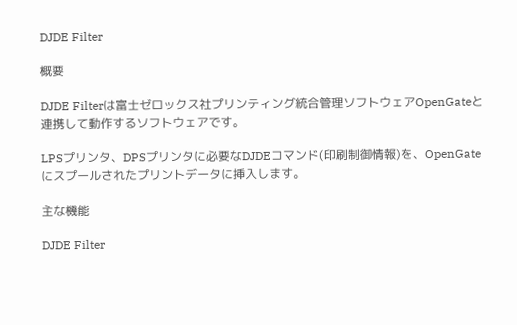DJDE Filter

概要

DJDE Filterは富士ゼロックス社プリンティング統合管理ソフトウェアOpenGateと連携して動作するソフトウェアです。

LPSプリンタ、DPSプリンタに必要なDJDEコマンド(印刷制御情報)を、OpenGateにスプールされたプリントデータに挿入します。

主な機能

DJDE Filter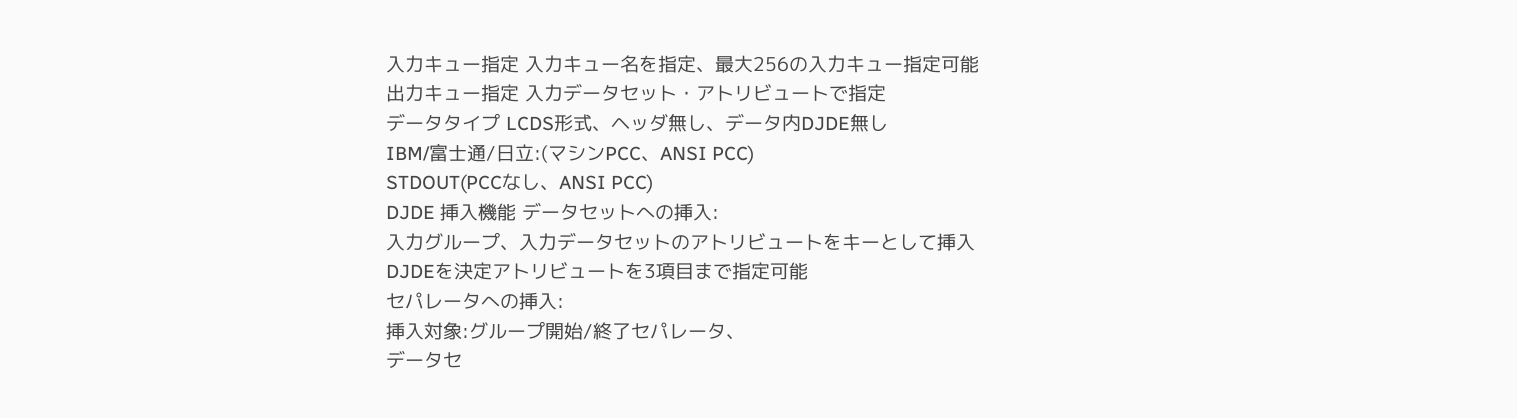入力キュー指定 入力キュー名を指定、最大256の入力キュー指定可能
出力キュー指定 入力データセット・アトリビュートで指定
データタイプ LCDS形式、ヘッダ無し、データ内DJDE無し
IBM/富士通/日立:(マシンPCC、ANSI PCC)
STDOUT(PCCなし、ANSI PCC)
DJDE 挿入機能 データセットへの挿入:
入力グループ、入力データセットのアトリビュートをキーとして挿入
DJDEを決定アトリビュートを3項目まで指定可能
セパレータへの挿入:
挿入対象:グループ開始/終了セパレータ、
データセ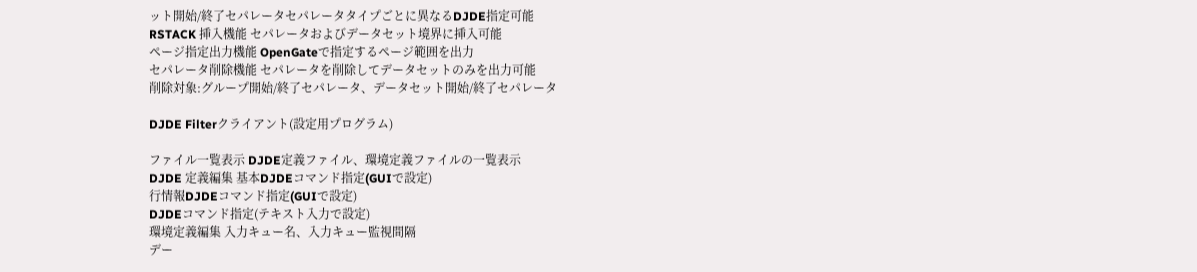ット開始/終了セパレータセパレータタイプごとに異なるDJDE指定可能
RSTACK 挿入機能 セパレータおよびデータセット境界に挿入可能
ページ指定出力機能 OpenGateで指定するページ範囲を出力
セパレータ削除機能 セパレータを削除してデータセットのみを出力可能
削除対象:グループ開始/終了セパレータ、データセット開始/終了セパレータ

DJDE Filterクライアント(設定用プログラム)

ファイル一覧表示 DJDE定義ファイル、環境定義ファイルの一覧表示
DJDE 定義編集 基本DJDEコマンド指定(GUIで設定)
行情報DJDEコマンド指定(GUIで設定)
DJDEコマンド指定(テキスト入力で設定)
環境定義編集 入力キュー名、入力キュー監視間隔
デー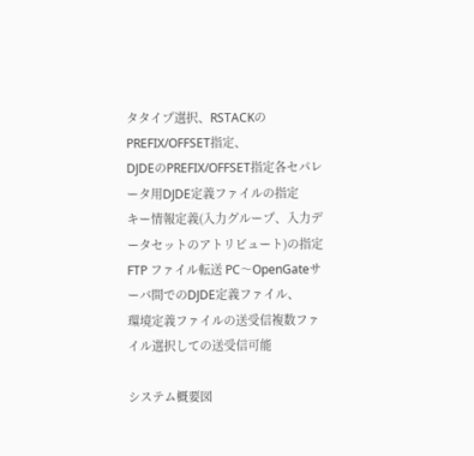タタイプ選択、RSTACKのPREFIX/OFFSET指定、
DJDEのPREFIX/OFFSET指定各セパレータ用DJDE定義ファイルの指定
キー情報定義(入力グループ、入力データセットのアトリビュート)の指定
FTP ファイル転送 PC〜OpenGateサーバ間でのDJDE定義ファイル、
環境定義ファイルの送受信複数ファイル選択しての送受信可能

システム概要図